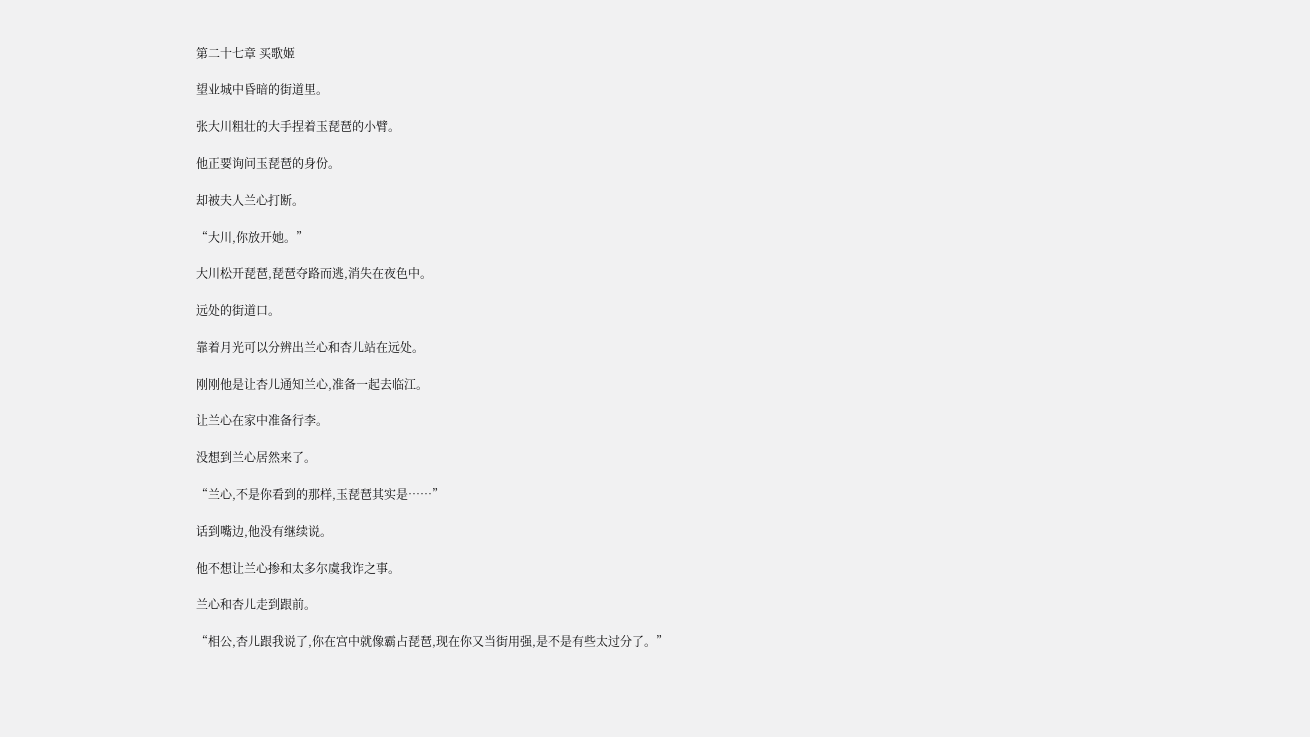第二十七章 买歌姬

望业城中昏暗的街道里。

张大川粗壮的大手捏着玉琵琶的小臂。

他正要询问玉琵琶的身份。

却被夫人兰心打断。

“大川,你放开她。”

大川松开琵琶,琵琶夺路而逃,消失在夜色中。

远处的街道口。

靠着月光可以分辨出兰心和杏儿站在远处。

刚刚他是让杏儿通知兰心,准备一起去临江。

让兰心在家中准备行李。

没想到兰心居然来了。

“兰心,不是你看到的那样,玉琵琶其实是……”

话到嘴边,他没有继续说。

他不想让兰心掺和太多尔虞我诈之事。

兰心和杏儿走到跟前。

“相公,杏儿跟我说了,你在宫中就像霸占琵琶,现在你又当街用强,是不是有些太过分了。”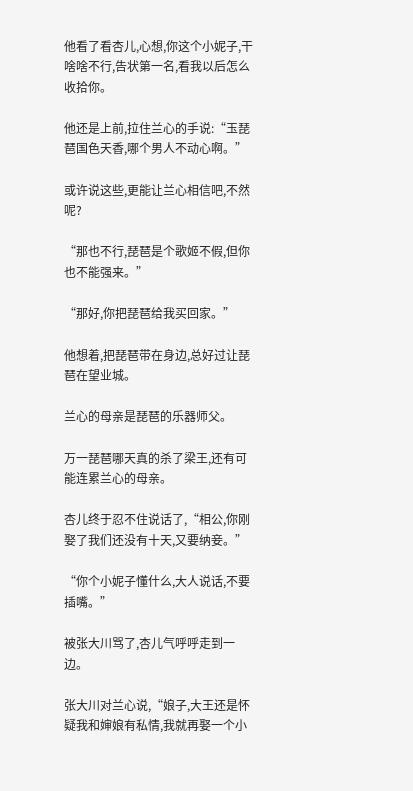他看了看杏儿,心想,你这个小妮子,干啥啥不行,告状第一名,看我以后怎么收拾你。

他还是上前,拉住兰心的手说:“玉琵琶国色天香,哪个男人不动心啊。”

或许说这些,更能让兰心相信吧,不然呢?

“那也不行,琵琶是个歌姬不假,但你也不能强来。”

“那好,你把琵琶给我买回家。”

他想着,把琵琶带在身边,总好过让琵琶在望业城。

兰心的母亲是琵琶的乐器师父。

万一琵琶哪天真的杀了梁王,还有可能连累兰心的母亲。

杏儿终于忍不住说话了,“相公,你刚娶了我们还没有十天,又要纳妾。”

“你个小妮子懂什么,大人说话,不要插嘴。”

被张大川骂了,杏儿气呼呼走到一边。

张大川对兰心说,“娘子,大王还是怀疑我和婶娘有私情,我就再娶一个小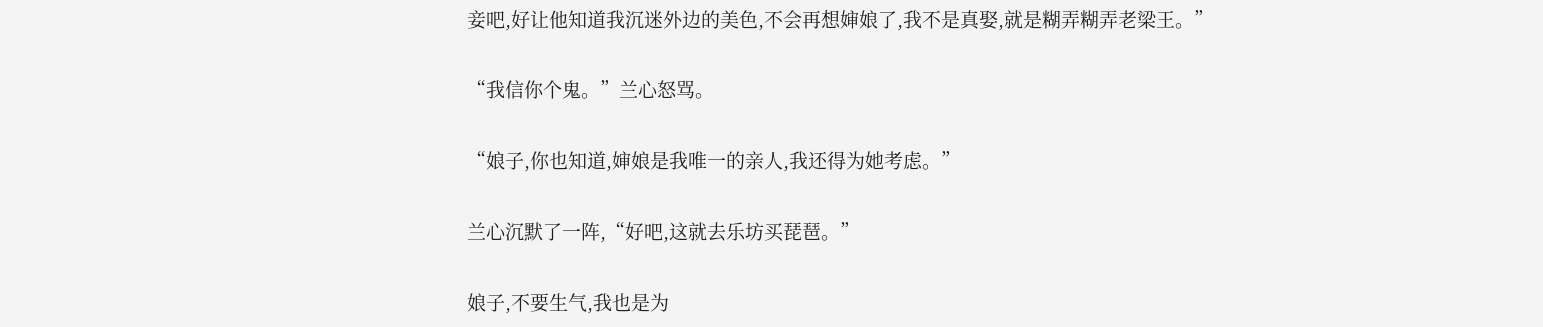妾吧,好让他知道我沉迷外边的美色,不会再想婶娘了,我不是真娶,就是糊弄糊弄老梁王。”

“我信你个鬼。”兰心怒骂。

“娘子,你也知道,婶娘是我唯一的亲人,我还得为她考虑。”

兰心沉默了一阵,“好吧,这就去乐坊买琵琶。”

娘子,不要生气,我也是为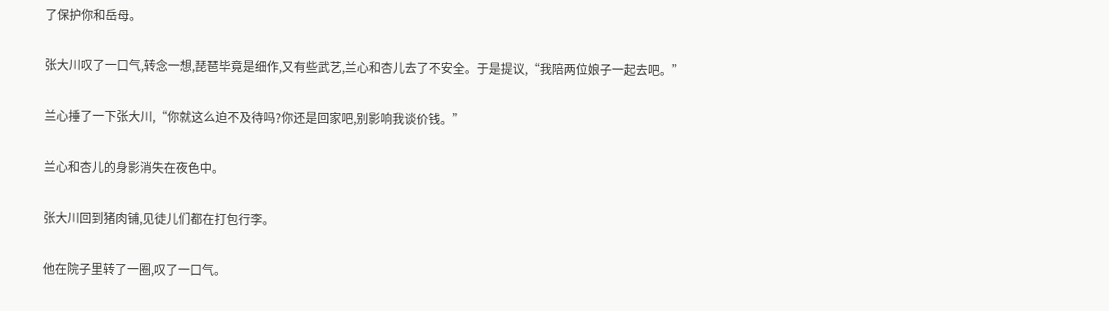了保护你和岳母。

张大川叹了一口气,转念一想,琵琶毕竟是细作,又有些武艺,兰心和杏儿去了不安全。于是提议,“我陪两位娘子一起去吧。”

兰心捶了一下张大川,“你就这么迫不及待吗?你还是回家吧,别影响我谈价钱。”

兰心和杏儿的身影消失在夜色中。

张大川回到猪肉铺,见徒儿们都在打包行李。

他在院子里转了一圈,叹了一口气。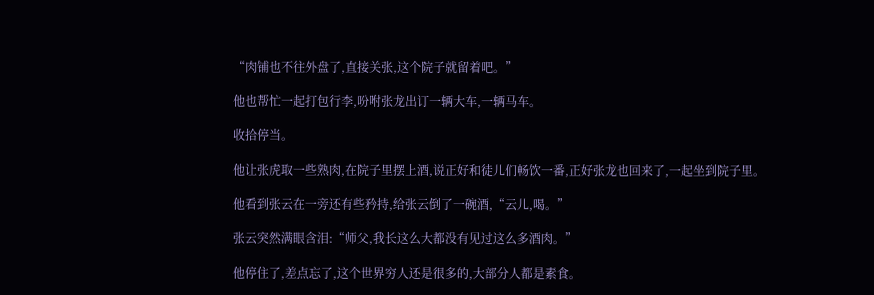“肉铺也不往外盘了,直接关张,这个院子就留着吧。”

他也帮忙一起打包行李,吩咐张龙出订一辆大车,一辆马车。

收拾停当。

他让张虎取一些熟肉,在院子里摆上酒,说正好和徒儿们畅饮一番,正好张龙也回来了,一起坐到院子里。

他看到张云在一旁还有些矜持,给张云倒了一碗酒,“云儿,喝。”

张云突然满眼含泪:“师父,我长这么大都没有见过这么多酒肉。”

他停住了,差点忘了,这个世界穷人还是很多的,大部分人都是素食。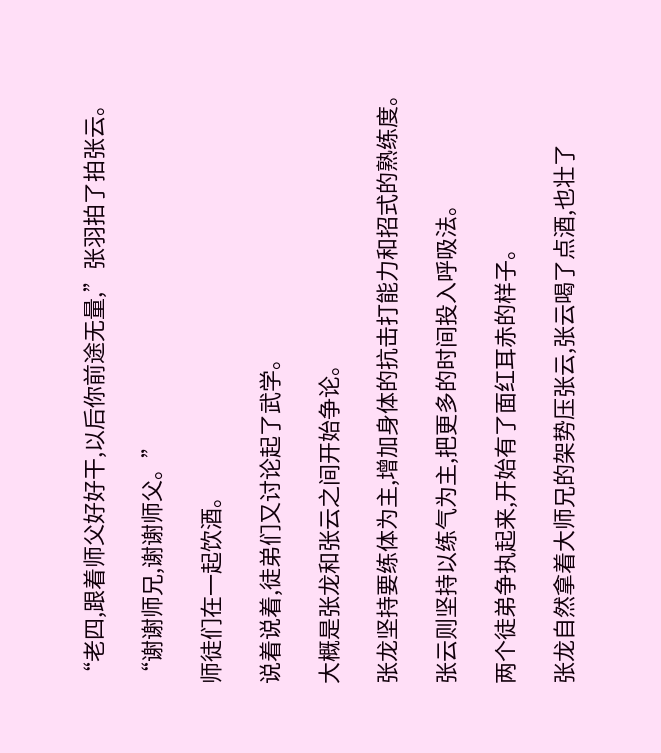“老四,跟着师父好好干,以后你前途无量,”张羽拍了拍张云。

“谢谢师兄,谢谢师父。”

师徒们在一起饮酒。

说着说着,徒弟们又讨论起了武学。

大概是张龙和张云之间开始争论。

张龙坚持要练体为主,增加身体的抗击打能力和招式的熟练度。

张云则坚持以练气为主,把更多的时间投入呼吸法。

两个徒弟争执起来,开始有了面红耳赤的样子。

张龙自然拿着大师兄的架势压张云,张云喝了点酒,也壮了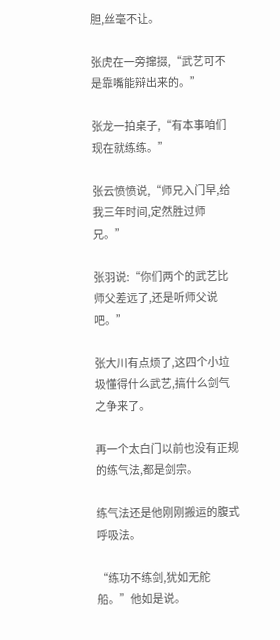胆,丝毫不让。

张虎在一旁撺掇,“武艺可不是靠嘴能辩出来的。”

张龙一拍桌子,“有本事咱们现在就练练。”

张云愤愤说,“师兄入门早,给我三年时间,定然胜过师兄。”

张羽说:“你们两个的武艺比师父差远了,还是听师父说吧。”

张大川有点烦了,这四个小垃圾懂得什么武艺,搞什么剑气之争来了。

再一个太白门以前也没有正规的练气法,都是剑宗。

练气法还是他刚刚搬运的腹式呼吸法。

“练功不练剑,犹如无舵船。”他如是说。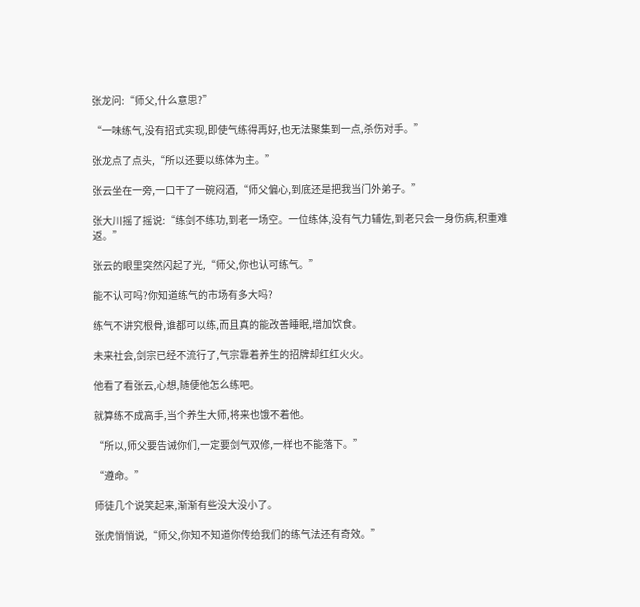张龙问:“师父,什么意思?”

“一味练气,没有招式实现,即使气练得再好,也无法聚集到一点,杀伤对手。”

张龙点了点头,“所以还要以练体为主。”

张云坐在一旁,一口干了一碗闷酒,“师父偏心,到底还是把我当门外弟子。”

张大川摇了摇说:“练剑不练功,到老一场空。一位练体,没有气力辅佐,到老只会一身伤病,积重难返。”

张云的眼里突然闪起了光,“师父,你也认可练气。”

能不认可吗?你知道练气的市场有多大吗?

练气不讲究根骨,谁都可以练,而且真的能改善睡眠,增加饮食。

未来社会,剑宗已经不流行了,气宗靠着养生的招牌却红红火火。

他看了看张云,心想,随便他怎么练吧。

就算练不成高手,当个养生大师,将来也饿不着他。

“所以,师父要告诫你们,一定要剑气双修,一样也不能落下。”

“遵命。”

师徒几个说笑起来,渐渐有些没大没小了。

张虎悄悄说,“师父,你知不知道你传给我们的练气法还有奇效。”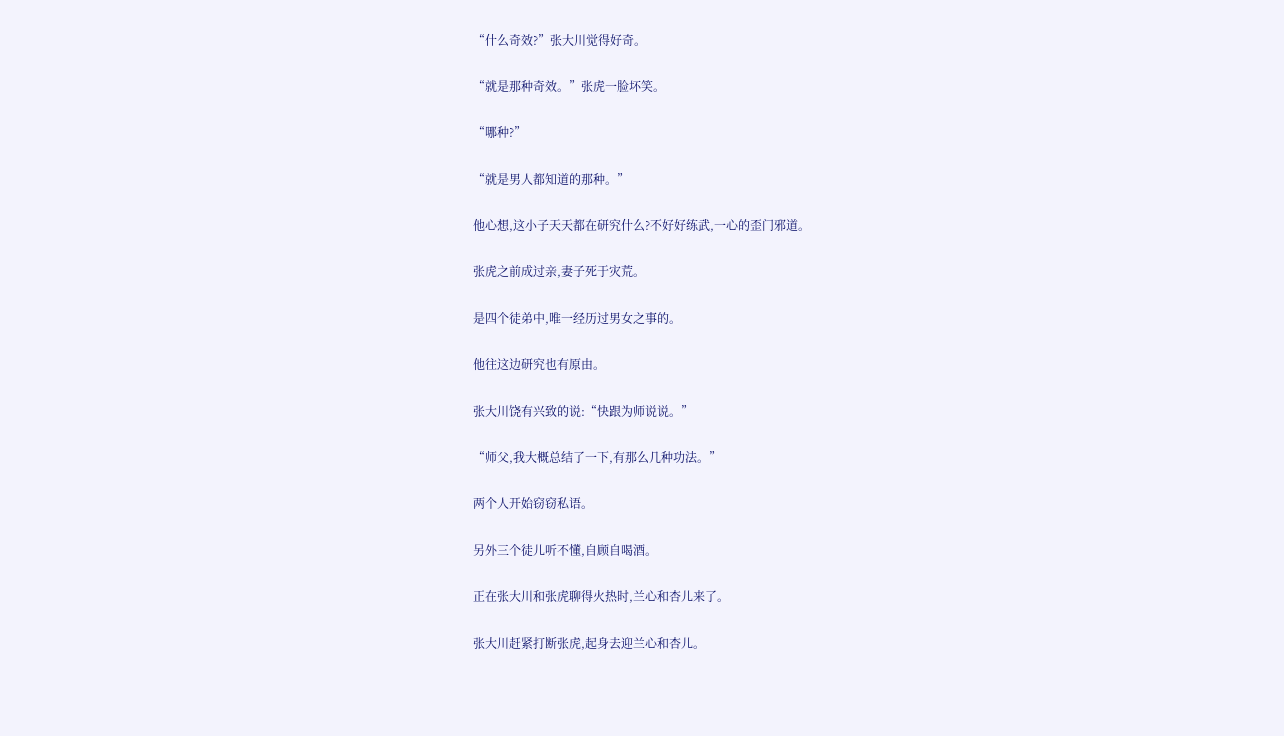“什么奇效?”张大川觉得好奇。

“就是那种奇效。”张虎一脸坏笑。

“哪种?”

“就是男人都知道的那种。”

他心想,这小子天天都在研究什么?不好好练武,一心的歪门邪道。

张虎之前成过亲,妻子死于灾荒。

是四个徒弟中,唯一经历过男女之事的。

他往这边研究也有原由。

张大川饶有兴致的说:“快跟为师说说。”

“师父,我大概总结了一下,有那么几种功法。”

两个人开始窃窃私语。

另外三个徒儿听不懂,自顾自喝酒。

正在张大川和张虎聊得火热时,兰心和杏儿来了。

张大川赶紧打断张虎,起身去迎兰心和杏儿。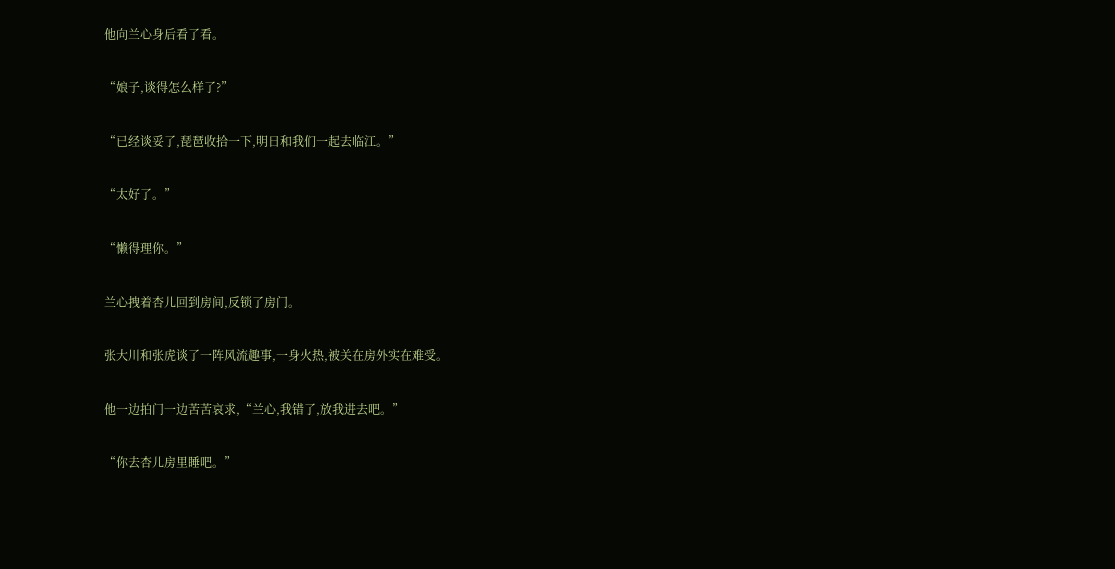他向兰心身后看了看。

“娘子,谈得怎么样了?”

“已经谈妥了,琵琶收拾一下,明日和我们一起去临江。”

“太好了。”

“懒得理你。”

兰心拽着杏儿回到房间,反锁了房门。

张大川和张虎谈了一阵风流趣事,一身火热,被关在房外实在难受。

他一边拍门一边苦苦哀求,“兰心,我错了,放我进去吧。”

“你去杏儿房里睡吧。”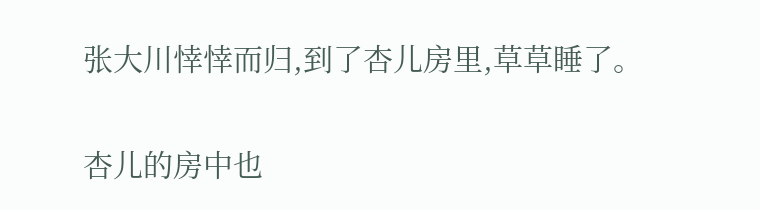张大川悻悻而归,到了杏儿房里,草草睡了。

杏儿的房中也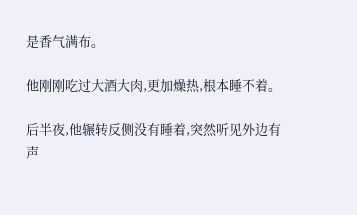是香气满布。

他刚刚吃过大酒大肉,更加燥热,根本睡不着。

后半夜,他辗转反侧没有睡着,突然听见外边有声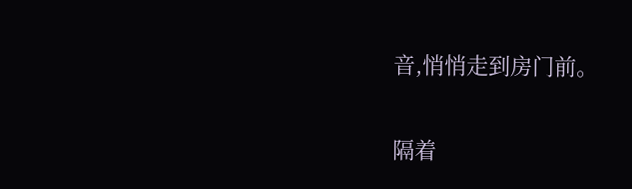音,悄悄走到房门前。

隔着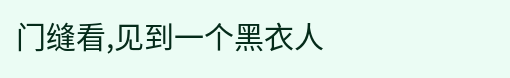门缝看,见到一个黑衣人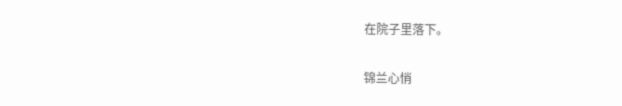在院子里落下。

锦兰心悄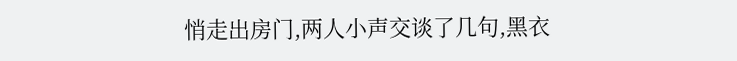悄走出房门,两人小声交谈了几句,黑衣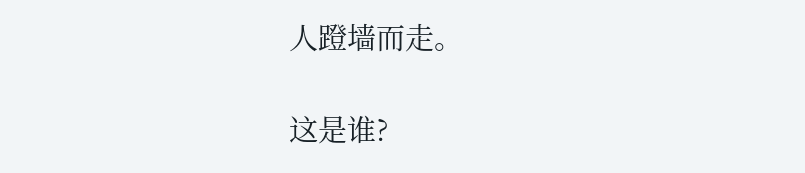人蹬墙而走。

这是谁?